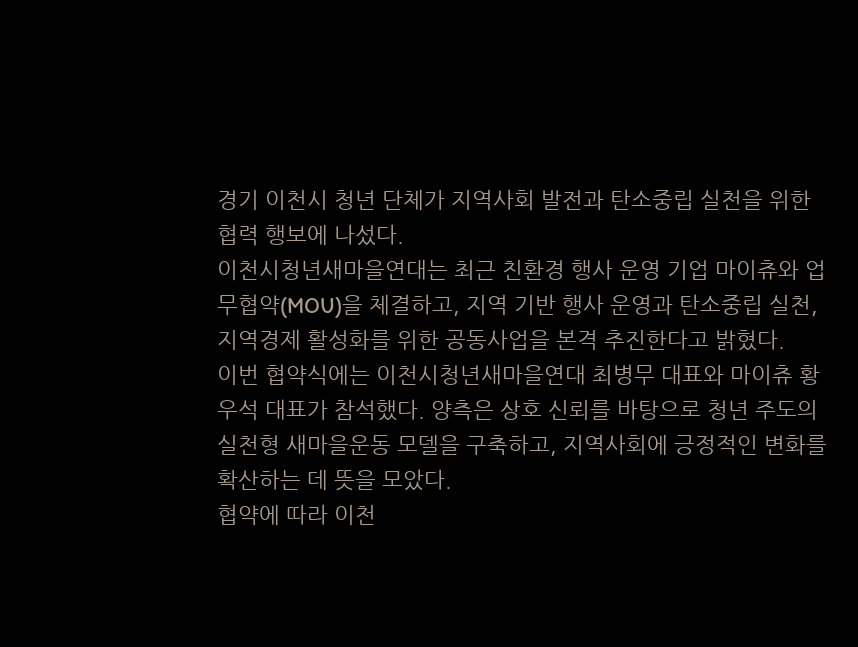경기 이천시 청년 단체가 지역사회 발전과 탄소중립 실천을 위한 협력 행보에 나섰다.
이천시청년새마을연대는 최근 친환경 행사 운영 기업 마이츄와 업무협약(MOU)을 체결하고, 지역 기반 행사 운영과 탄소중립 실천, 지역경제 활성화를 위한 공동사업을 본격 추진한다고 밝혔다.
이번 협약식에는 이천시청년새마을연대 최병무 대표와 마이츄 황우석 대표가 참석했다. 양측은 상호 신뢰를 바탕으로 청년 주도의 실천형 새마을운동 모델을 구축하고, 지역사회에 긍정적인 변화를 확산하는 데 뜻을 모았다.
협약에 따라 이천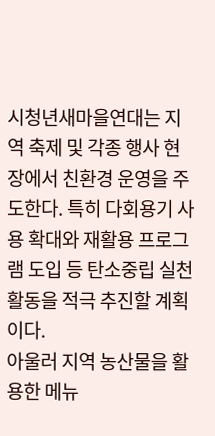시청년새마을연대는 지역 축제 및 각종 행사 현장에서 친환경 운영을 주도한다. 특히 다회용기 사용 확대와 재활용 프로그램 도입 등 탄소중립 실천 활동을 적극 추진할 계획이다.
아울러 지역 농산물을 활용한 메뉴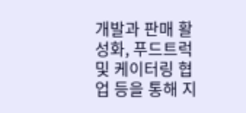개발과 판매 활성화, 푸드트럭 및 케이터링 협업 등을 통해 지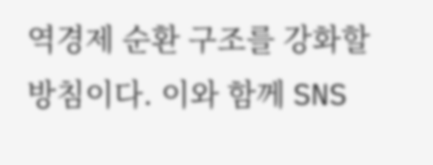역경제 순환 구조를 강화할 방침이다. 이와 함께 SNS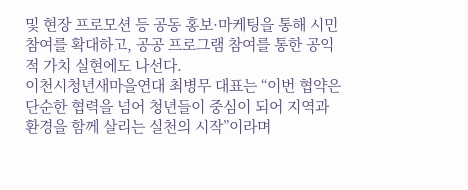및 현장 프로모션 등 공동 홍보·마케팅을 통해 시민 참여를 확대하고, 공공 프로그램 참여를 통한 공익적 가치 실현에도 나선다.
이천시청년새마을연대 최병무 대표는 “이번 협약은 단순한 협력을 넘어 청년들이 중심이 되어 지역과 환경을 함께 살리는 실천의 시작”이라며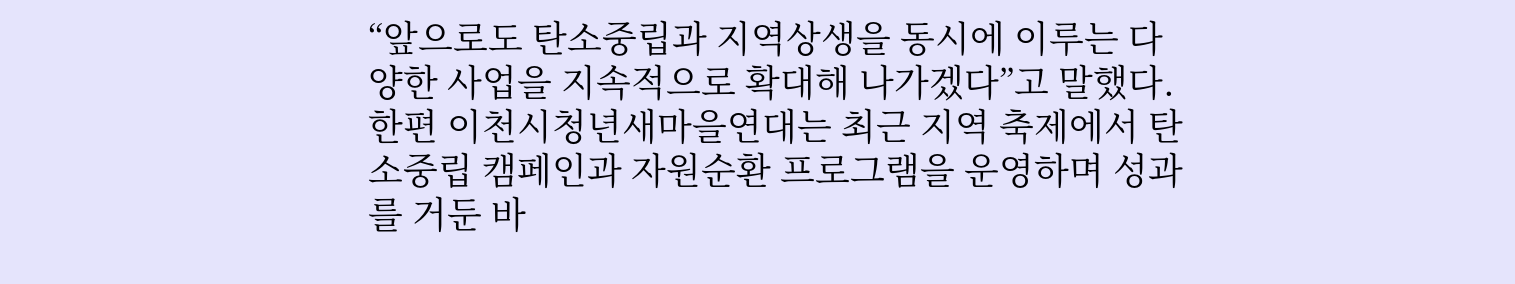“앞으로도 탄소중립과 지역상생을 동시에 이루는 다양한 사업을 지속적으로 확대해 나가겠다”고 말했다.
한편 이천시청년새마을연대는 최근 지역 축제에서 탄소중립 캠페인과 자원순환 프로그램을 운영하며 성과를 거둔 바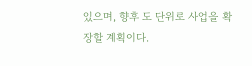있으며, 향후 도 단위로 사업을 확장할 계획이다.